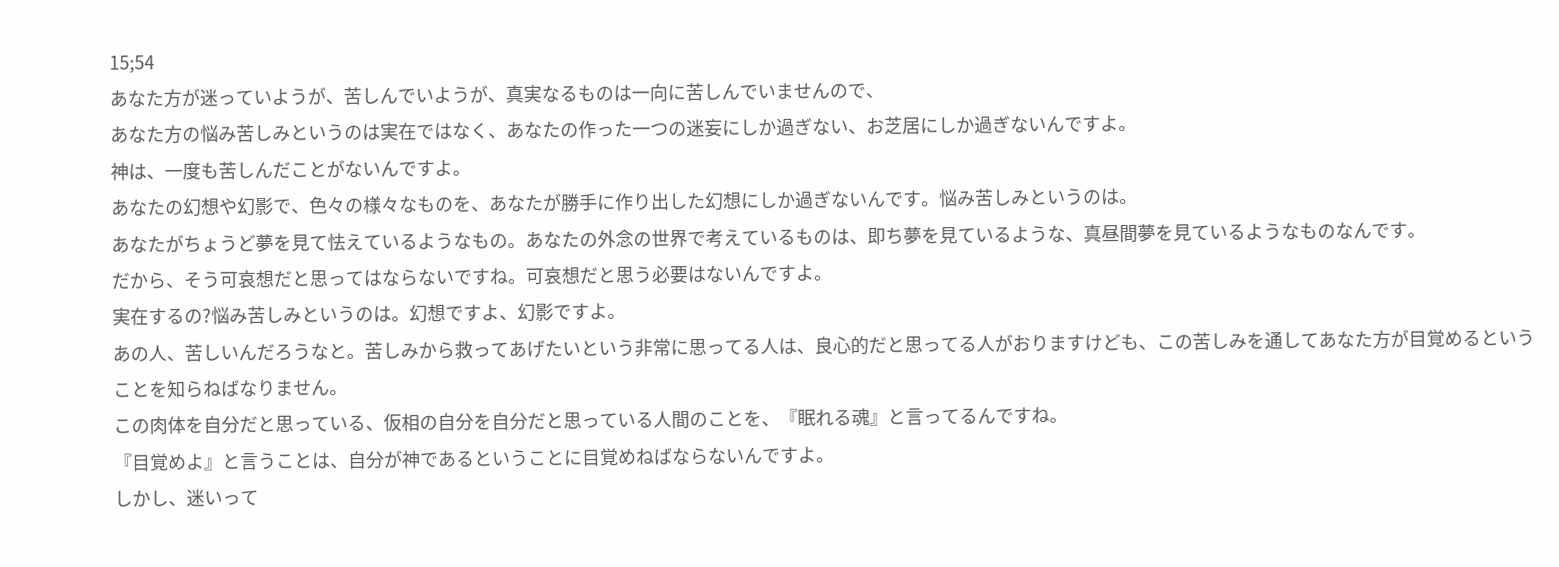15;54
あなた方が迷っていようが、苦しんでいようが、真実なるものは一向に苦しんでいませんので、
あなた方の悩み苦しみというのは実在ではなく、あなたの作った一つの迷妄にしか過ぎない、お芝居にしか過ぎないんですよ。
神は、一度も苦しんだことがないんですよ。
あなたの幻想や幻影で、色々の様々なものを、あなたが勝手に作り出した幻想にしか過ぎないんです。悩み苦しみというのは。
あなたがちょうど夢を見て怯えているようなもの。あなたの外念の世界で考えているものは、即ち夢を見ているような、真昼間夢を見ているようなものなんです。
だから、そう可哀想だと思ってはならないですね。可哀想だと思う必要はないんですよ。
実在するの?悩み苦しみというのは。幻想ですよ、幻影ですよ。
あの人、苦しいんだろうなと。苦しみから救ってあげたいという非常に思ってる人は、良心的だと思ってる人がおりますけども、この苦しみを通してあなた方が目覚めるということを知らねばなりません。
この肉体を自分だと思っている、仮相の自分を自分だと思っている人間のことを、『眠れる魂』と言ってるんですね。
『目覚めよ』と言うことは、自分が神であるということに目覚めねばならないんですよ。
しかし、迷いって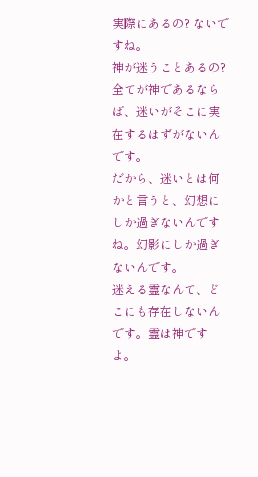実際にあるの? ないですね。
神が迷うことあるの? 全てが神であるならば、迷いがそこに実在するはずがないんです。
だから、迷いとは何かと言うと、幻想にしか過ぎないんですね。幻影にしか過ぎないんです。
迷える霊なんて、どこにも存在しないんです。霊は神ですよ。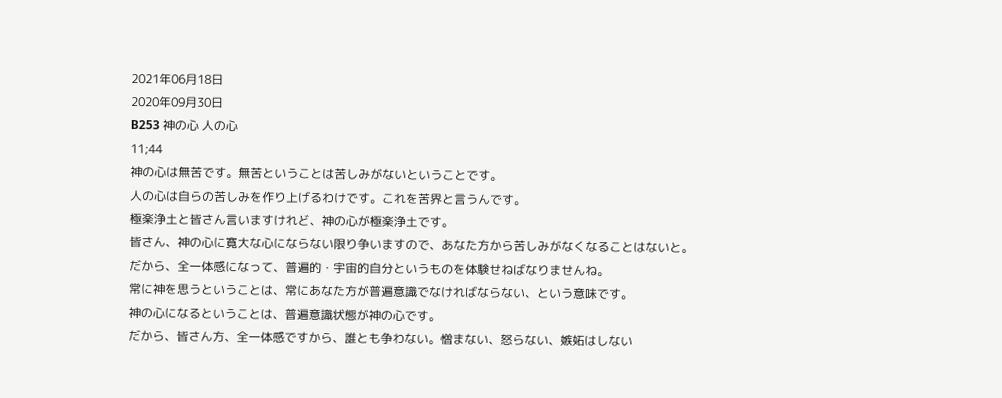2021年06月18日
2020年09月30日
B253 神の心 人の心
11;44
神の心は無苦です。無苦ということは苦しみがないということです。
人の心は自らの苦しみを作り上げるわけです。これを苦界と言うんです。
極楽浄土と皆さん言いますけれど、神の心が極楽浄土です。
皆さん、神の心に寛大な心にならない限り争いますので、あなた方から苦しみがなくなることはないと。
だから、全一体感になって、普遍的・宇宙的自分というものを体験せねばなりませんね。
常に神を思うということは、常にあなた方が普遍意識でなければならない、という意味です。
神の心になるということは、普遍意識状態が神の心です。
だから、皆さん方、全一体感ですから、誰とも争わない。憎まない、怒らない、嫉妬はしない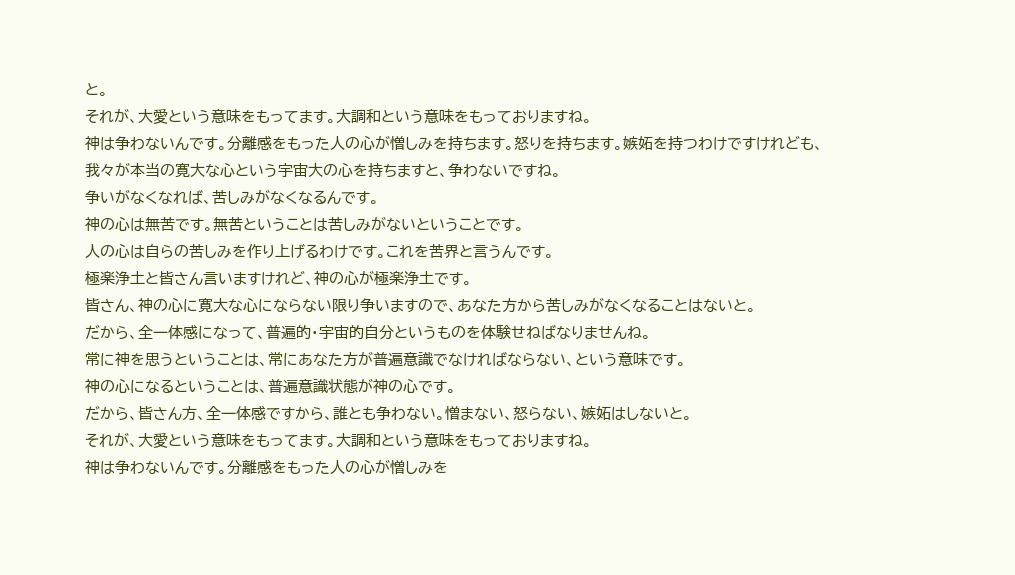と。
それが、大愛という意味をもってます。大調和という意味をもっておりますね。
神は争わないんです。分離感をもった人の心が憎しみを持ちます。怒りを持ちます。嫉妬を持つわけですけれども、
我々が本当の寛大な心という宇宙大の心を持ちますと、争わないですね。
争いがなくなれば、苦しみがなくなるんです。
神の心は無苦です。無苦ということは苦しみがないということです。
人の心は自らの苦しみを作り上げるわけです。これを苦界と言うんです。
極楽浄土と皆さん言いますけれど、神の心が極楽浄土です。
皆さん、神の心に寛大な心にならない限り争いますので、あなた方から苦しみがなくなることはないと。
だから、全一体感になって、普遍的・宇宙的自分というものを体験せねばなりませんね。
常に神を思うということは、常にあなた方が普遍意識でなければならない、という意味です。
神の心になるということは、普遍意識状態が神の心です。
だから、皆さん方、全一体感ですから、誰とも争わない。憎まない、怒らない、嫉妬はしないと。
それが、大愛という意味をもってます。大調和という意味をもっておりますね。
神は争わないんです。分離感をもった人の心が憎しみを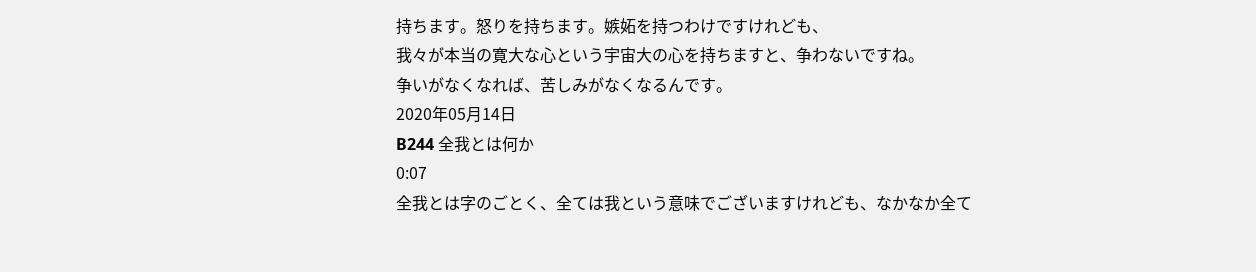持ちます。怒りを持ちます。嫉妬を持つわけですけれども、
我々が本当の寛大な心という宇宙大の心を持ちますと、争わないですね。
争いがなくなれば、苦しみがなくなるんです。
2020年05月14日
B244 全我とは何か
0:07
全我とは字のごとく、全ては我という意味でございますけれども、なかなか全て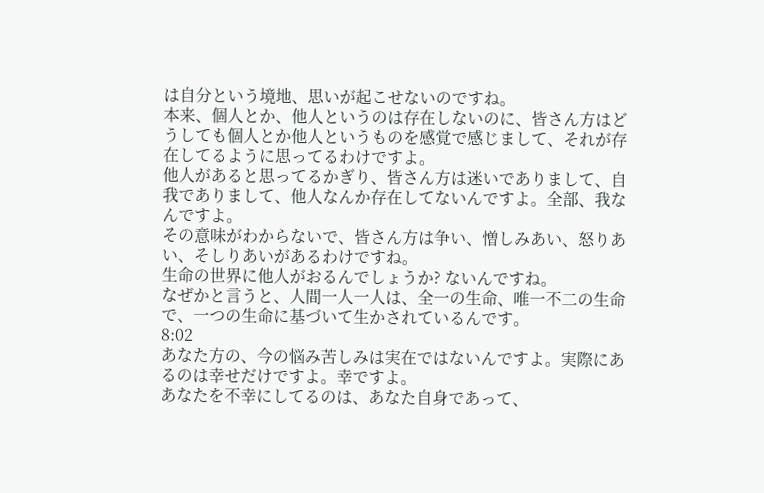は自分という境地、思いが起こせないのですね。
本来、個人とか、他人というのは存在しないのに、皆さん方はどうしても個人とか他人というものを感覚で感じまして、それが存在してるように思ってるわけですよ。
他人があると思ってるかぎり、皆さん方は迷いでありまして、自我でありまして、他人なんか存在してないんですよ。全部、我なんですよ。
その意味がわからないで、皆さん方は争い、憎しみあい、怒りあい、そしりあいがあるわけですね。
生命の世界に他人がおるんでしょうか? ないんですね。
なぜかと言うと、人間一人一人は、全一の生命、唯一不二の生命で、一つの生命に基づいて生かされているんです。
8:02
あなた方の、今の悩み苦しみは実在ではないんですよ。実際にあるのは幸せだけですよ。幸ですよ。
あなたを不幸にしてるのは、あなた自身であって、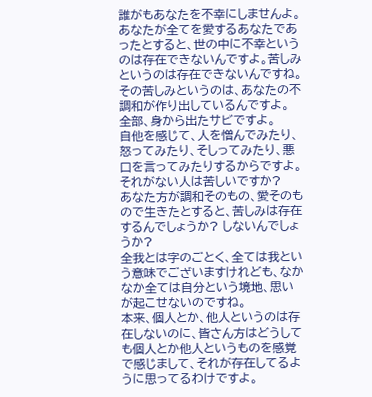誰がもあなたを不幸にしませんよ。
あなたが全てを愛するあなたであったとすると、世の中に不幸というのは存在できないんですよ。苦しみというのは存在できないんですね。
その苦しみというのは、あなたの不調和が作り出しているんですよ。
全部、身から出たサビですよ。
自他を感じて、人を憎んでみたり、怒ってみたり、そしってみたり、悪口を言ってみたりするからですよ。それがない人は苦しいですか?
あなた方が調和そのもの、愛そのもので生きたとすると、苦しみは存在するんでしょうか? しないんでしょうか?
全我とは字のごとく、全ては我という意味でございますけれども、なかなか全ては自分という境地、思いが起こせないのですね。
本来、個人とか、他人というのは存在しないのに、皆さん方はどうしても個人とか他人というものを感覚で感じまして、それが存在してるように思ってるわけですよ。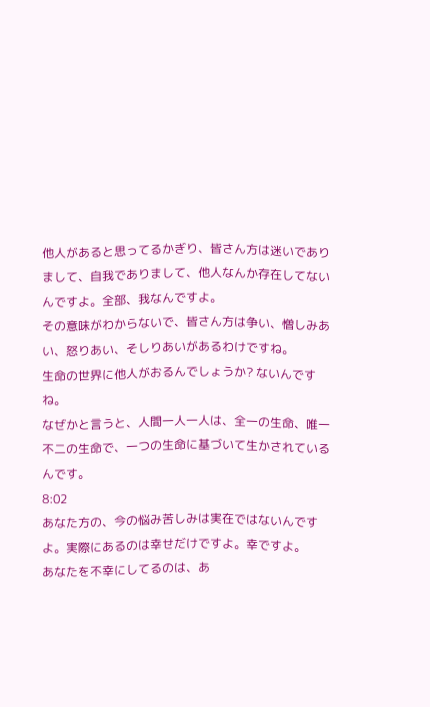他人があると思ってるかぎり、皆さん方は迷いでありまして、自我でありまして、他人なんか存在してないんですよ。全部、我なんですよ。
その意味がわからないで、皆さん方は争い、憎しみあい、怒りあい、そしりあいがあるわけですね。
生命の世界に他人がおるんでしょうか? ないんですね。
なぜかと言うと、人間一人一人は、全一の生命、唯一不二の生命で、一つの生命に基づいて生かされているんです。
8:02
あなた方の、今の悩み苦しみは実在ではないんですよ。実際にあるのは幸せだけですよ。幸ですよ。
あなたを不幸にしてるのは、あ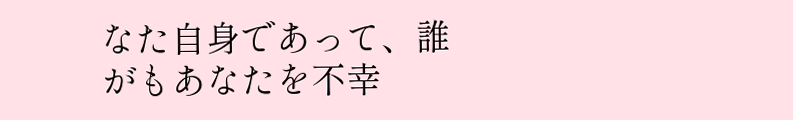なた自身であって、誰がもあなたを不幸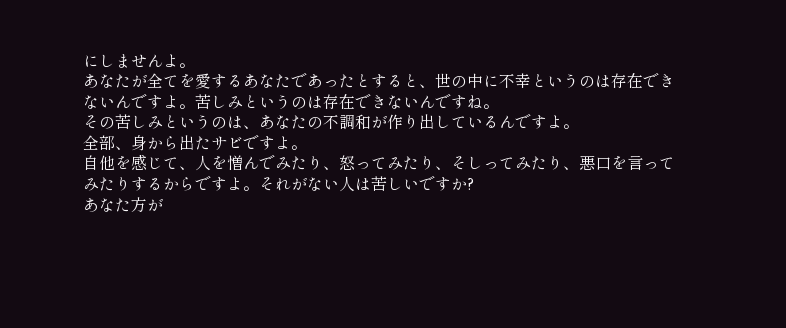にしませんよ。
あなたが全てを愛するあなたであったとすると、世の中に不幸というのは存在できないんですよ。苦しみというのは存在できないんですね。
その苦しみというのは、あなたの不調和が作り出しているんですよ。
全部、身から出たサビですよ。
自他を感じて、人を憎んでみたり、怒ってみたり、そしってみたり、悪口を言ってみたりするからですよ。それがない人は苦しいですか?
あなた方が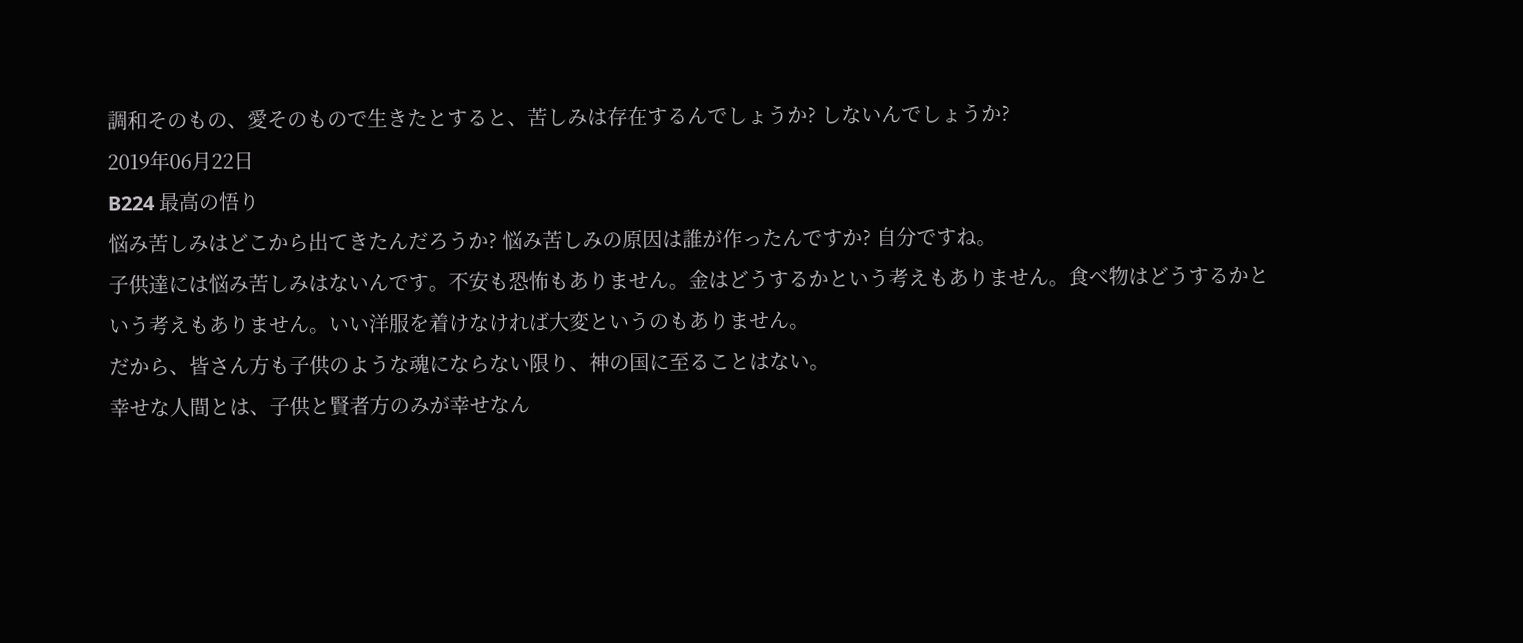調和そのもの、愛そのもので生きたとすると、苦しみは存在するんでしょうか? しないんでしょうか?
2019年06月22日
B224 最高の悟り
悩み苦しみはどこから出てきたんだろうか? 悩み苦しみの原因は誰が作ったんですか? 自分ですね。
子供達には悩み苦しみはないんです。不安も恐怖もありません。金はどうするかという考えもありません。食べ物はどうするかという考えもありません。いい洋服を着けなければ大変というのもありません。
だから、皆さん方も子供のような魂にならない限り、神の国に至ることはない。
幸せな人間とは、子供と賢者方のみが幸せなん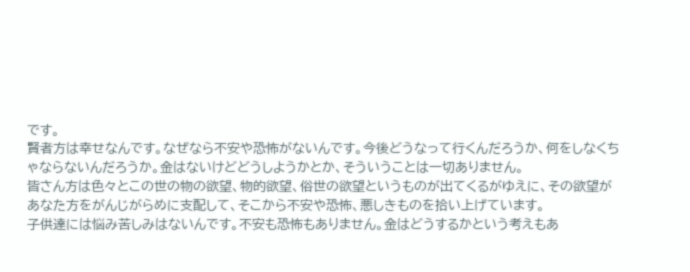です。
賢者方は幸せなんです。なぜなら不安や恐怖がないんです。今後どうなって行くんだろうか、何をしなくちゃならないんだろうか。金はないけどどうしようかとか、そういうことは一切ありません。
皆さん方は色々とこの世の物の欲望、物的欲望、俗世の欲望というものが出てくるがゆえに、その欲望があなた方をがんじがらめに支配して、そこから不安や恐怖、悪しきものを拾い上げています。
子供達には悩み苦しみはないんです。不安も恐怖もありません。金はどうするかという考えもあ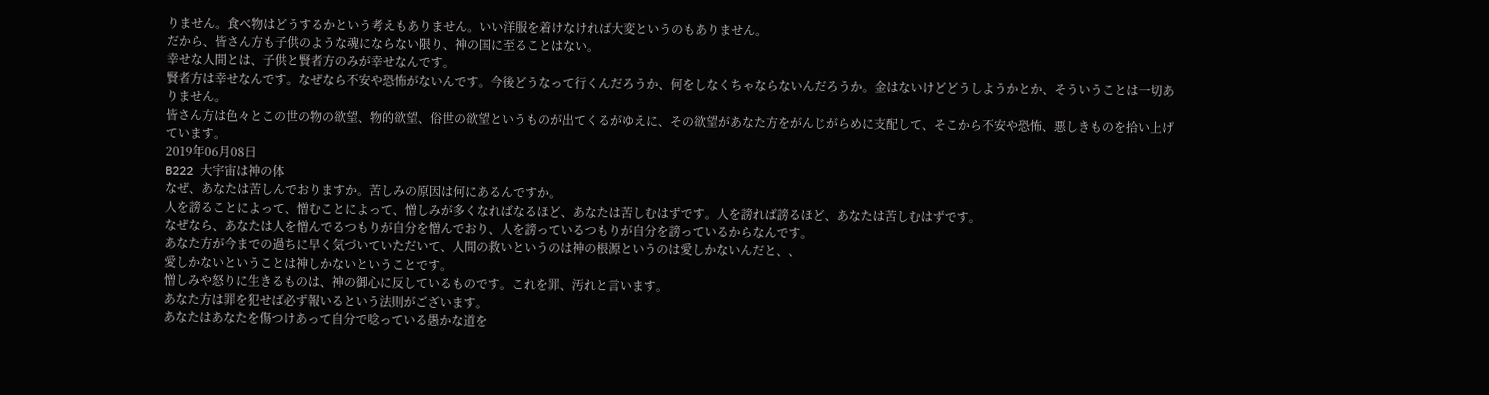りません。食べ物はどうするかという考えもありません。いい洋服を着けなければ大変というのもありません。
だから、皆さん方も子供のような魂にならない限り、神の国に至ることはない。
幸せな人間とは、子供と賢者方のみが幸せなんです。
賢者方は幸せなんです。なぜなら不安や恐怖がないんです。今後どうなって行くんだろうか、何をしなくちゃならないんだろうか。金はないけどどうしようかとか、そういうことは一切ありません。
皆さん方は色々とこの世の物の欲望、物的欲望、俗世の欲望というものが出てくるがゆえに、その欲望があなた方をがんじがらめに支配して、そこから不安や恐怖、悪しきものを拾い上げています。
2019年06月08日
B222 大宇宙は神の体
なぜ、あなたは苦しんでおりますか。苦しみの原因は何にあるんですか。
人を謗ることによって、憎むことによって、憎しみが多くなればなるほど、あなたは苦しむはずです。人を謗れば謗るほど、あなたは苦しむはずです。
なぜなら、あなたは人を憎んでるつもりが自分を憎んでおり、人を謗っているつもりが自分を謗っているからなんです。
あなた方が今までの過ちに早く気づいていただいて、人間の救いというのは神の根源というのは愛しかないんだと、、
愛しかないということは神しかないということです。
憎しみや怒りに生きるものは、神の御心に反しているものです。これを罪、汚れと言います。
あなた方は罪を犯せば必ず報いるという法則がございます。
あなたはあなたを傷つけあって自分で唸っている愚かな道を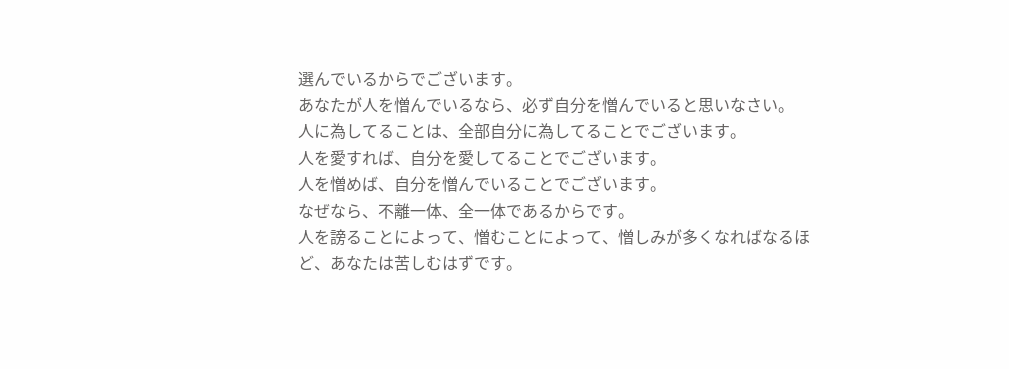選んでいるからでございます。
あなたが人を憎んでいるなら、必ず自分を憎んでいると思いなさい。
人に為してることは、全部自分に為してることでございます。
人を愛すれば、自分を愛してることでございます。
人を憎めば、自分を憎んでいることでございます。
なぜなら、不離一体、全一体であるからです。
人を謗ることによって、憎むことによって、憎しみが多くなればなるほど、あなたは苦しむはずです。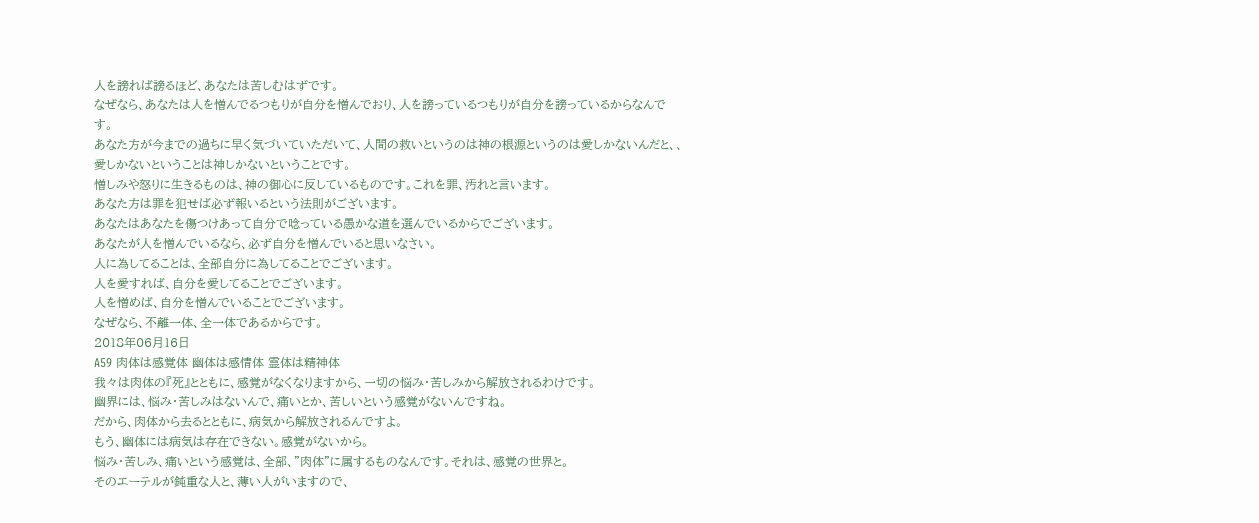人を謗れば謗るほど、あなたは苦しむはずです。
なぜなら、あなたは人を憎んでるつもりが自分を憎んでおり、人を謗っているつもりが自分を謗っているからなんです。
あなた方が今までの過ちに早く気づいていただいて、人間の救いというのは神の根源というのは愛しかないんだと、、
愛しかないということは神しかないということです。
憎しみや怒りに生きるものは、神の御心に反しているものです。これを罪、汚れと言います。
あなた方は罪を犯せば必ず報いるという法則がございます。
あなたはあなたを傷つけあって自分で唸っている愚かな道を選んでいるからでございます。
あなたが人を憎んでいるなら、必ず自分を憎んでいると思いなさい。
人に為してることは、全部自分に為してることでございます。
人を愛すれば、自分を愛してることでございます。
人を憎めば、自分を憎んでいることでございます。
なぜなら、不離一体、全一体であるからです。
2018年06月16日
A59 肉体は感覚体 幽体は感情体 霊体は精神体
我々は肉体の『死』とともに、感覚がなくなりますから、一切の悩み・苦しみから解放されるわけです。
幽界には、悩み・苦しみはないんで、痛いとか、苦しいという感覚がないんですね。
だから、肉体から去るとともに、病気から解放されるんですよ。
もう、幽体には病気は存在できない。感覚がないから。
悩み・苦しみ、痛いという感覚は、全部、”肉体”に属するものなんです。それは、感覚の世界と。
そのエーテルが鈍重な人と、薄い人がいますので、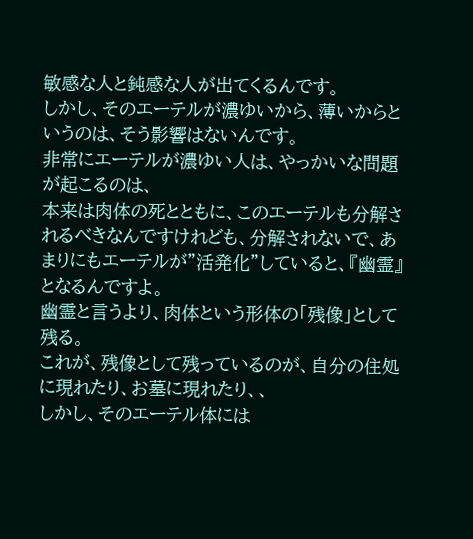敏感な人と鈍感な人が出てくるんです。
しかし、そのエーテルが濃ゆいから、薄いからというのは、そう影響はないんです。
非常にエーテルが濃ゆい人は、やっかいな問題が起こるのは、
本来は肉体の死とともに、このエーテルも分解されるべきなんですけれども、分解されないで、あまりにもエーテルが”活発化”していると、『幽霊』となるんですよ。
幽霊と言うより、肉体という形体の「残像」として残る。
これが、残像として残っているのが、自分の住処に現れたり、お墓に現れたり、、
しかし、そのエーテル体には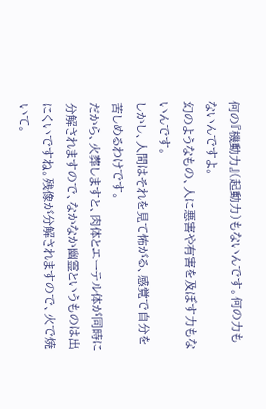何の『機動力』(起動力)もないんです。何の力もないんですよ。
幻のようなもの、人に悪害や有害を及ぼす力もないんです。
しかし、人間はそれを見て怖がる、感覚で自分を苦しめるわけです。
だから、火葬しますと、肉体とエーテル体が同時に分解されますので、なかなか幽霊というものは出にくいですね。残像が分解されますので、火で焼いて。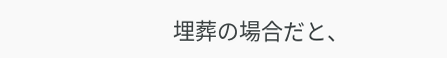埋葬の場合だと、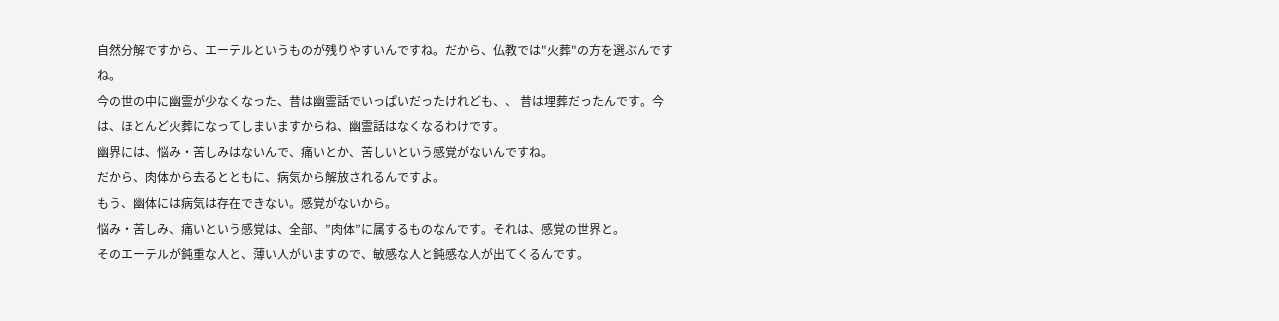自然分解ですから、エーテルというものが残りやすいんですね。だから、仏教では"火葬"の方を選ぶんですね。
今の世の中に幽霊が少なくなった、昔は幽霊話でいっぱいだったけれども、、 昔は埋葬だったんです。今は、ほとんど火葬になってしまいますからね、幽霊話はなくなるわけです。
幽界には、悩み・苦しみはないんで、痛いとか、苦しいという感覚がないんですね。
だから、肉体から去るとともに、病気から解放されるんですよ。
もう、幽体には病気は存在できない。感覚がないから。
悩み・苦しみ、痛いという感覚は、全部、”肉体”に属するものなんです。それは、感覚の世界と。
そのエーテルが鈍重な人と、薄い人がいますので、敏感な人と鈍感な人が出てくるんです。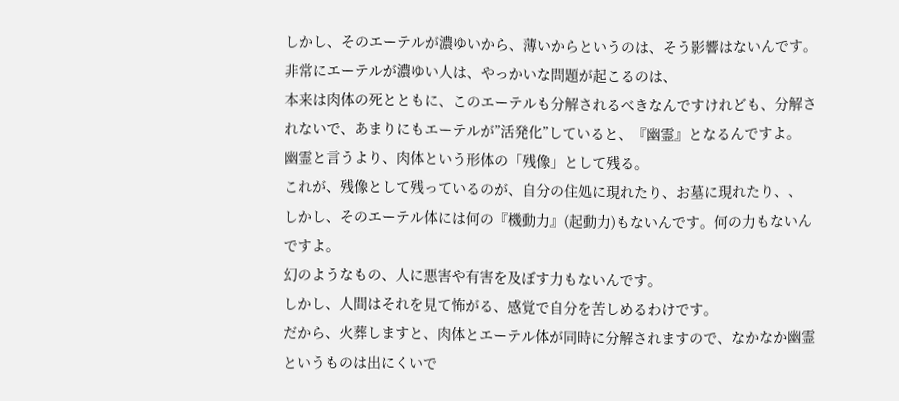しかし、そのエーテルが濃ゆいから、薄いからというのは、そう影響はないんです。
非常にエーテルが濃ゆい人は、やっかいな問題が起こるのは、
本来は肉体の死とともに、このエーテルも分解されるべきなんですけれども、分解されないで、あまりにもエーテルが”活発化”していると、『幽霊』となるんですよ。
幽霊と言うより、肉体という形体の「残像」として残る。
これが、残像として残っているのが、自分の住処に現れたり、お墓に現れたり、、
しかし、そのエーテル体には何の『機動力』(起動力)もないんです。何の力もないんですよ。
幻のようなもの、人に悪害や有害を及ぼす力もないんです。
しかし、人間はそれを見て怖がる、感覚で自分を苦しめるわけです。
だから、火葬しますと、肉体とエーテル体が同時に分解されますので、なかなか幽霊というものは出にくいで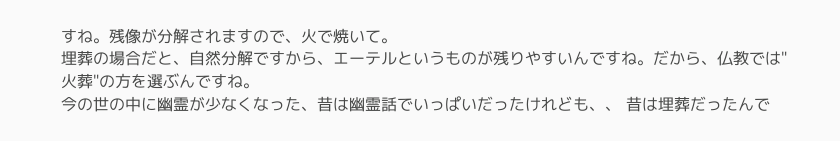すね。残像が分解されますので、火で焼いて。
埋葬の場合だと、自然分解ですから、エーテルというものが残りやすいんですね。だから、仏教では"火葬"の方を選ぶんですね。
今の世の中に幽霊が少なくなった、昔は幽霊話でいっぱいだったけれども、、 昔は埋葬だったんで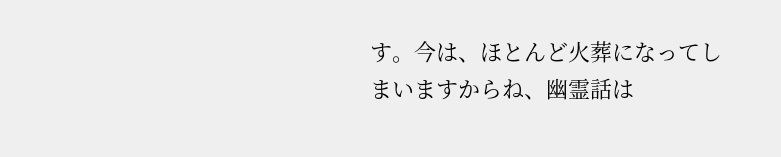す。今は、ほとんど火葬になってしまいますからね、幽霊話は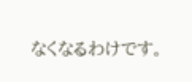なくなるわけです。